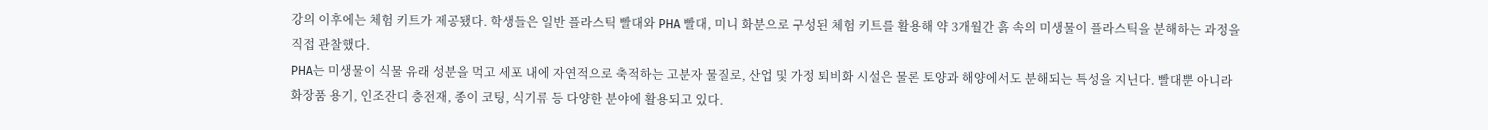강의 이후에는 체험 키트가 제공됐다. 학생들은 일반 플라스틱 빨대와 PHA 빨대, 미니 화분으로 구성된 체험 키트를 활용해 약 3개월간 흙 속의 미생물이 플라스틱을 분해하는 과정을 직접 관찰했다.
PHA는 미생물이 식물 유래 성분을 먹고 세포 내에 자연적으로 축적하는 고분자 물질로, 산업 및 가정 퇴비화 시설은 물론 토양과 해양에서도 분해되는 특성을 지닌다. 빨대뿐 아니라 화장품 용기, 인조잔디 충전재, 종이 코팅, 식기류 등 다양한 분야에 활용되고 있다.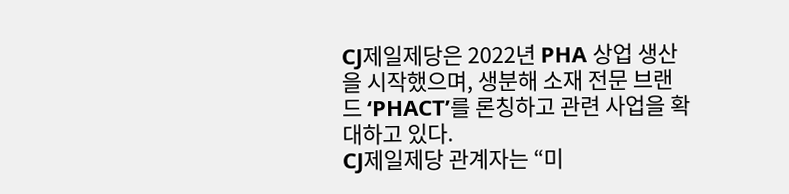CJ제일제당은 2022년 PHA 상업 생산을 시작했으며, 생분해 소재 전문 브랜드 ‘PHACT’를 론칭하고 관련 사업을 확대하고 있다.
CJ제일제당 관계자는 “미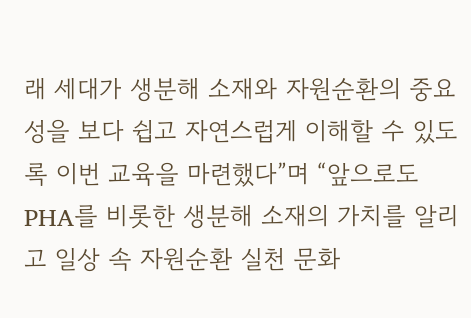래 세대가 생분해 소재와 자원순환의 중요성을 보다 쉽고 자연스럽게 이해할 수 있도록 이번 교육을 마련했다”며 “앞으로도 PHA를 비롯한 생분해 소재의 가치를 알리고 일상 속 자원순환 실천 문화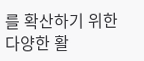를 확산하기 위한 다양한 활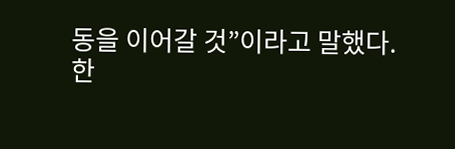동을 이어갈 것”이라고 말했다.
한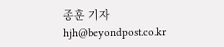종훈 기자 hjh@beyondpost.co.kr